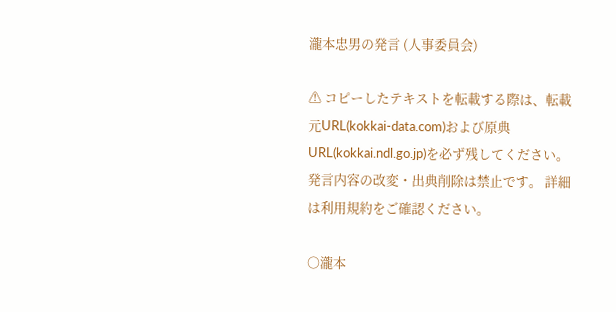瀧本忠男の発言 (人事委員会)

⚠ コピーしたテキストを転載する際は、転載元URL(kokkai-data.com)および原典URL(kokkai.ndl.go.jp)を必ず残してください。発言内容の改変・出典削除は禁止です。 詳細は利用規約をご確認ください。

○瀧本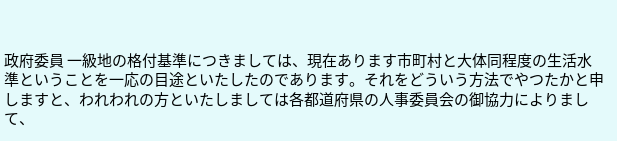政府委員 一級地の格付基準につきましては、現在あります市町村と大体同程度の生活水準ということを一応の目途といたしたのであります。それをどういう方法でやつたかと申しますと、われわれの方といたしましては各都道府県の人事委員会の御協力によりまして、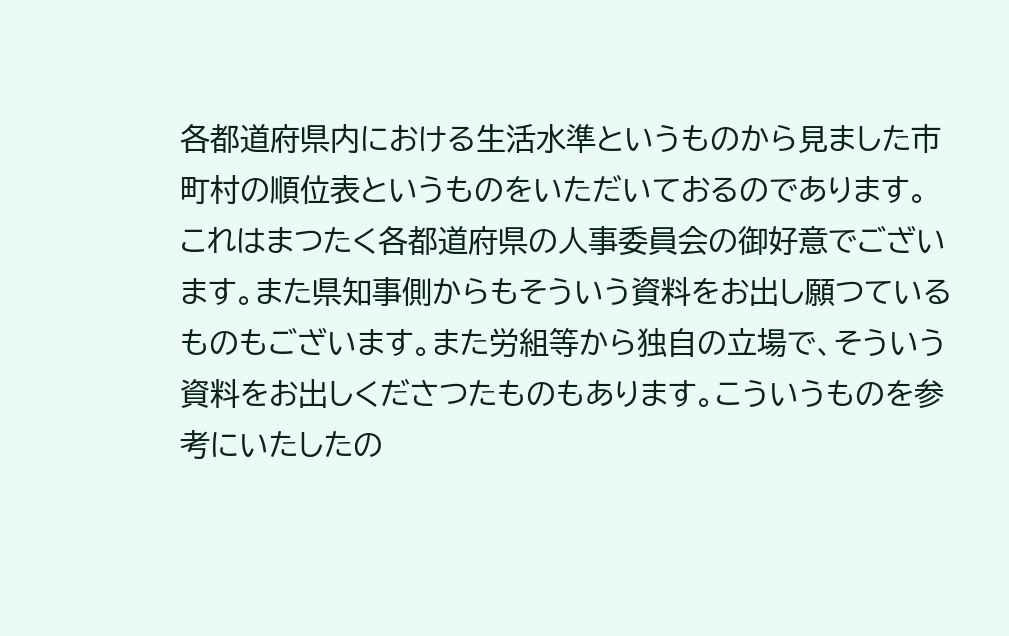各都道府県内における生活水準というものから見ました市町村の順位表というものをいただいておるのであります。これはまつたく各都道府県の人事委員会の御好意でございます。また県知事側からもそういう資料をお出し願つているものもございます。また労組等から独自の立場で、そういう資料をお出しくださつたものもあります。こういうものを参考にいたしたの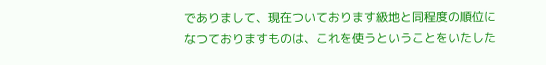でありまして、現在ついております級地と同程度の順位になつておりますものは、これを使うということをいたした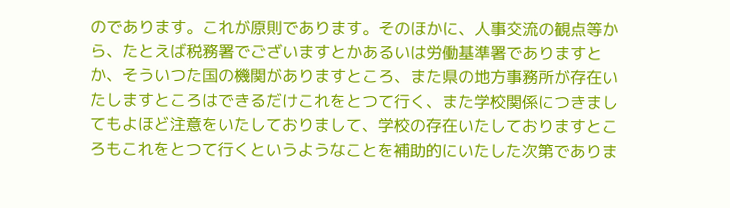のであります。これが原則であります。そのほかに、人事交流の観点等から、たとえば税務署でございますとかあるいは労働基準署でありますとか、そういつた国の機関がありますところ、また県の地方事務所が存在いたしますところはできるだけこれをとつて行く、また学校関係につきましてもよほど注意をいたしておりまして、学校の存在いたしておりますところもこれをとつて行くというようなことを補助的にいたした次第でありま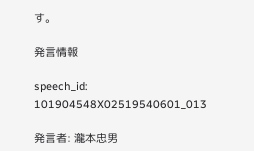す。

発言情報

speech_id: 101904548X02519540601_013

発言者: 瀧本忠男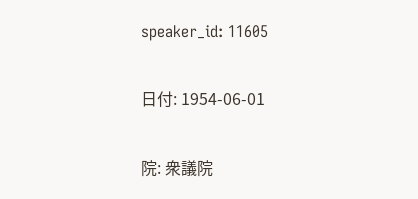speaker_id: 11605

日付: 1954-06-01

院: 衆議院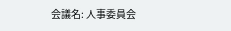会議名: 人事委員会